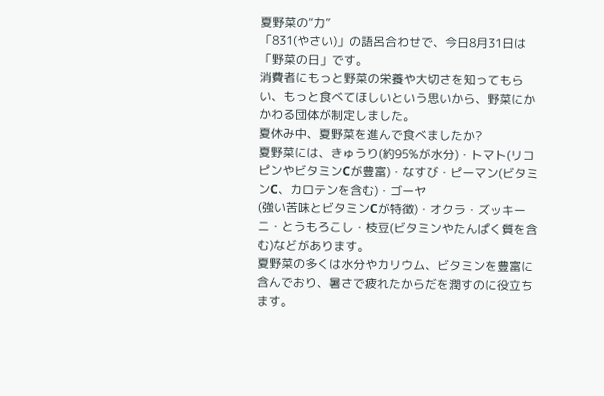夏野菜の“力”
「831(やさい)」の語呂合わせで、今日8月31日は「野菜の日」です。
消費者にもっと野菜の栄養や大切さを知ってもらい、もっと食べてほしいという思いから、野菜にかかわる団体が制定しました。
夏休み中、夏野菜を進んで食べましたか?
夏野菜には、きゅうり(約95%が水分)・トマト(リコピンやビタミンCが豊富)・なすび・ピーマン(ビタミンC、カロテンを含む)・ゴーヤ
(強い苦味とビタミンCが特徴)・オクラ・ズッキーニ・とうもろこし・枝豆(ビタミンやたんぱく質を含む)などがあります。
夏野菜の多くは水分やカリウム、ビタミンを豊富に含んでおり、暑さで疲れたからだを潤すのに役立ちます。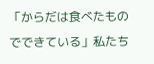「からだは食べたものでできている」私たち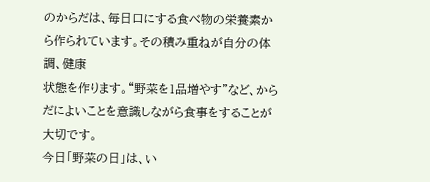のからだは、毎日口にする食べ物の栄養素から作られています。その積み重ねが自分の体調、健康
状態を作ります。“野菜を1品増やす”など、からだによいことを意識しながら食事をすることが大切です。
今日「野菜の日」は、い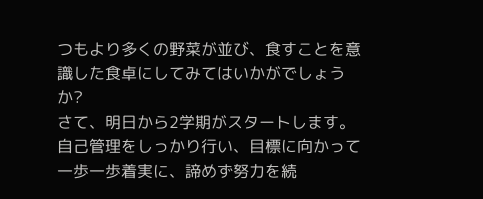つもより多くの野菜が並び、食すことを意識した食卓にしてみてはいかがでしょうか?
さて、明日から2学期がスタートします。自己管理をしっかり行い、目標に向かって一歩一歩着実に、諦めず努力を続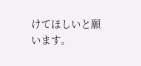けてほしいと願います。